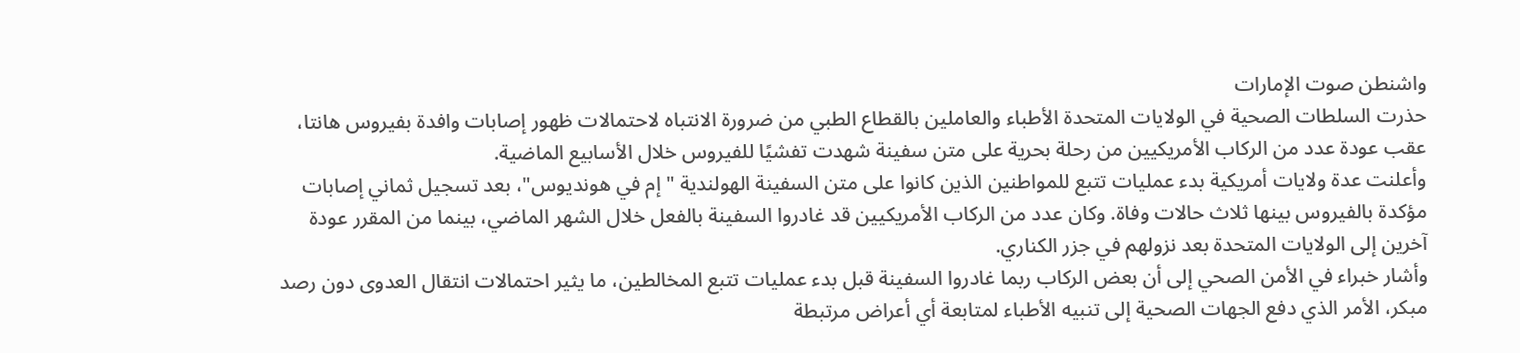واشنطن صوت الإمارات
حذرت السلطات الصحية في الولايات المتحدة الأطباء والعاملين بالقطاع الطبي من ضرورة الانتباه لاحتمالات ظهور إصابات وافدة بفيروس هانتا، عقب عودة عدد من الركاب الأمريكيين من رحلة بحرية على متن سفينة شهدت تفشيًا للفيروس خلال الأسابيع الماضية.
وأعلنت عدة ولايات أمريكية بدء عمليات تتبع للمواطنين الذين كانوا على متن السفينة الهولندية "إم في هونديوس"، بعد تسجيل ثماني إصابات مؤكدة بالفيروس بينها ثلاث حالات وفاة. وكان عدد من الركاب الأمريكيين قد غادروا السفينة بالفعل خلال الشهر الماضي، بينما من المقرر عودة آخرين إلى الولايات المتحدة بعد نزولهم في جزر الكناري.
وأشار خبراء في الأمن الصحي إلى أن بعض الركاب ربما غادروا السفينة قبل بدء عمليات تتبع المخالطين، ما يثير احتمالات انتقال العدوى دون رصد مبكر، الأمر الذي دفع الجهات الصحية إلى تنبيه الأطباء لمتابعة أي أعراض مرتبطة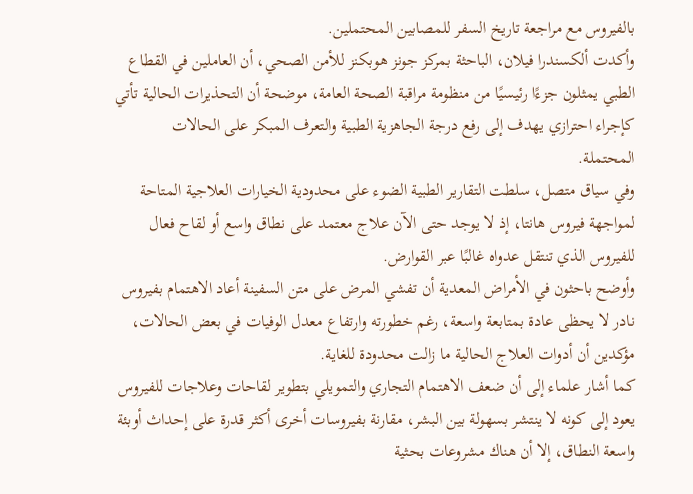بالفيروس مع مراجعة تاريخ السفر للمصابين المحتملين.
وأكدت ألكسندرا فيلان، الباحثة بمركز جونز هوبكنز للأمن الصحي، أن العاملين في القطاع الطبي يمثلون جزءًا رئيسيًا من منظومة مراقبة الصحة العامة، موضحة أن التحذيرات الحالية تأتي كإجراء احترازي يهدف إلى رفع درجة الجاهزية الطبية والتعرف المبكر على الحالات المحتملة.
وفي سياق متصل، سلطت التقارير الطبية الضوء على محدودية الخيارات العلاجية المتاحة لمواجهة فيروس هانتا، إذ لا يوجد حتى الآن علاج معتمد على نطاق واسع أو لقاح فعال للفيروس الذي تنتقل عدواه غالبًا عبر القوارض.
وأوضح باحثون في الأمراض المعدية أن تفشي المرض على متن السفينة أعاد الاهتمام بفيروس نادر لا يحظى عادة بمتابعة واسعة، رغم خطورته وارتفاع معدل الوفيات في بعض الحالات، مؤكدين أن أدوات العلاج الحالية ما زالت محدودة للغاية.
كما أشار علماء إلى أن ضعف الاهتمام التجاري والتمويلي بتطوير لقاحات وعلاجات للفيروس يعود إلى كونه لا ينتشر بسهولة بين البشر، مقارنة بفيروسات أخرى أكثر قدرة على إحداث أوبئة واسعة النطاق، إلا أن هناك مشروعات بحثية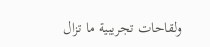ولقاحات تجريبية ما تزال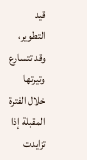قيد التطوير، وقد تتسارع وتيرتها خلال الفترة المقبلة إذا تزايدت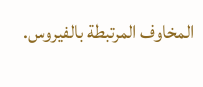المخاوف المرتبطة بالفيروس.